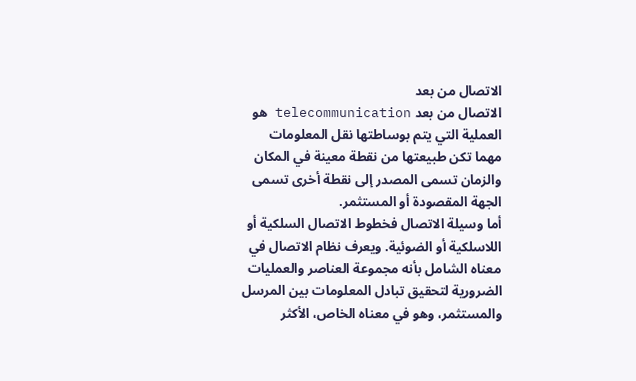الاتصال من بعد
الاتصال من بعد telecommunication هو العملية التي يتم بوساطتها نقل المعلومات مهما تكن طبيعتها من نقطة معينة في المكان والزمان تسمى المصدر إلى نقطة أخرى تسمى الجهة المقصودة أو المستثمر.
أما وسيلة الاتصال فخطوط الاتصال السلكية أو اللاسلكية أو الضوئية. ويعرف نظام الاتصال في معناه الشامل بأنه مجموعة العناصر والعمليات الضرورية لتحقيق تبادل المعلومات بين المرسل والمستثمر، وهو في معناه الخاص، الأكثر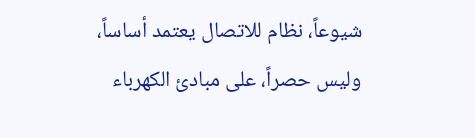شيوعاً، نظام للاتصال يعتمد أساساً، وليس حصراً، على مبادئ الكهرباء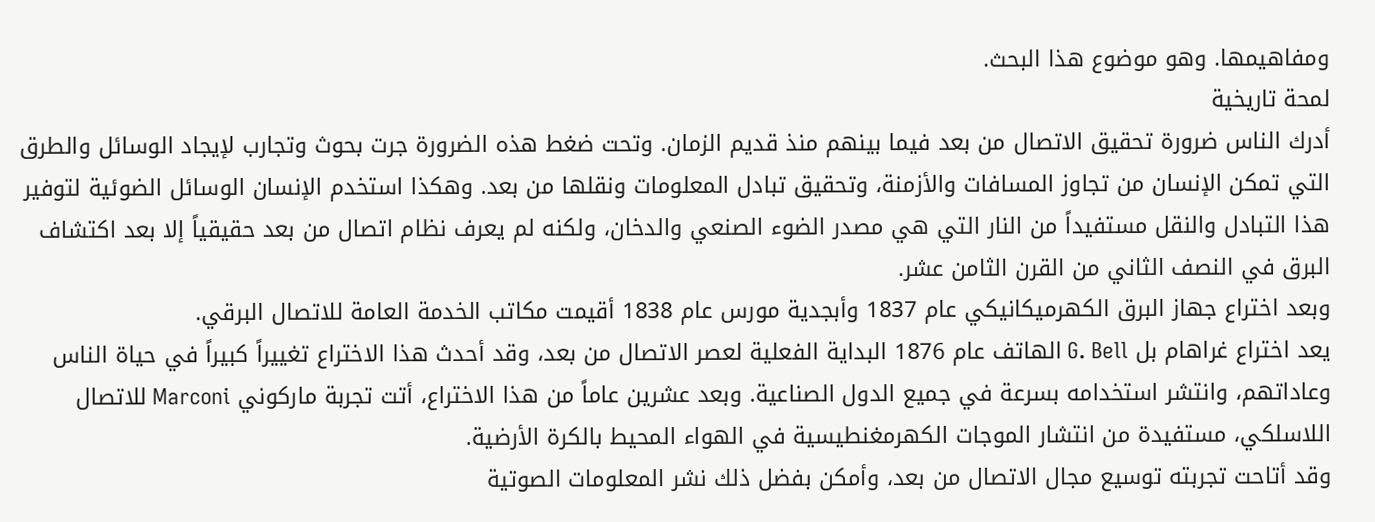ومفاهيمها. وهو موضوع هذا البحث.
لمحة تاريخية
أدرك الناس ضرورة تحقيق الاتصال من بعد فيما بينهم منذ قديم الزمان. وتحت ضغط هذه الضرورة جرت بحوث وتجارب لإيجاد الوسائل والطرق التي تمكن الإنسان من تجاوز المسافات والأزمنة، وتحقيق تبادل المعلومات ونقلها من بعد. وهكذا استخدم الإنسان الوسائل الضوئية لتوفير هذا التبادل والنقل مستفيداً من النار التي هي مصدر الضوء الصنعي والدخان، ولكنه لم يعرف نظام اتصال من بعد حقيقياً إلا بعد اكتشاف البرق في النصف الثاني من القرن الثامن عشر.
وبعد اختراع جهاز البرق الكهرميكانيكي عام 1837 وأبجدية مورس عام 1838 أقيمت مكاتب الخدمة العامة للاتصال البرقي.
يعد اختراع غراهام بل G. Bell الهاتف عام 1876 البداية الفعلية لعصر الاتصال من بعد، وقد أحدث هذا الاختراع تغييراً كبيراً في حياة الناس وعاداتهم، وانتشر استخدامه بسرعة في جميع الدول الصناعية. وبعد عشرين عاماً من هذا الاختراع، أتت تجربة ماركوني Marconi للاتصال اللاسلكي، مستفيدة من انتشار الموجات الكهرمغنطيسية في الهواء المحيط بالكرة الأرضية.
وقد أتاحت تجربته توسيع مجال الاتصال من بعد، وأمكن بفضل ذلك نشر المعلومات الصوتية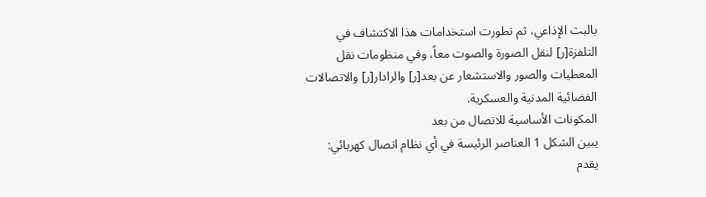بالبث الإذاعي، ثم تطورت استخدامات هذا الاكتشاف في التلفزة[ر] لنقل الصورة والصوت معاً، وفي منظومات نقل المعطيات والصور والاستشعار عن بعد[ر] والرادار[ر] والاتصالات الفضائية المدنية والعسكرية.
المكونات الأساسية للاتصال من بعد
يبين الشكل 1 العناصر الرئيسة في أي نظام اتصال كهربائي: يقدم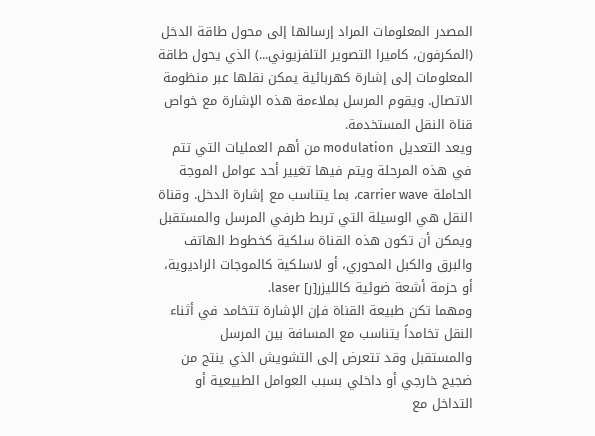المصدر المعلومات المراد إرسالها إلى محول طاقة الدخل (المكرفون، كاميرا التصوير التلفزيوني...) الذي يحول طاقة المعلومات إلى إشارة كهربائية يمكن نقلها عبر منظومة الاتصال. ويقوم المرسل بملاءمة هذه الإشارة مع خواص قناة النقل المستخدمة.
ويعد التعديل modulation من أهم العمليات التي تتم في هذه المرحلة ويتم فيها تغيير أحد عوامل الموجة الحاملة carrier wave، بما يتناسب مع إشارة الدخل. وقناة النقل هي الوسيلة التي تربط طرفي المرسل والمستقبل ويمكن أن تكون هذه القناة سلكية كخطوط الهاتف والبرق والكبل المحوري، أو لاسلكية كالموجات الراديوية، أو حزمة أشعة ضوئية كالليزر[ر] laser.
ومهما تكن طبيعة القناة فإن الإشارة تتخامد في أثناء النقل تخامداً يتناسب مع المسافة بين المرسل والمستقبل وقد تتعرض إلى التشويش الذي ينتج من ضجيج خارجي أو داخلي بسبب العوامل الطبيعية أو التداخل مع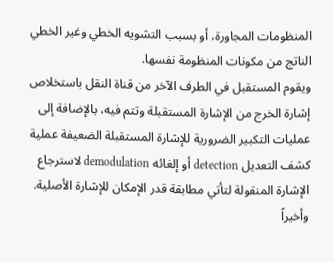المنظومات المجاورة، أو بسبب التشويه الخطي وغير الخطي الناتج من مكونات المنظومة نفسها.
ويقوم المستقبل في الطرف الآخر من قناة النقل باستخلاص إشارة الخرج من الإشارة المستقبلة وتتم فيه، بالإضافة إلى عمليات التكبير الضرورية للإشارة المستقبلة الضعيفة عملية كشف التعديل detection أو إلغائه demodulation لاسترجاع الإشارة المنقولة لتأتي مطابقة قدر الإمكان للإشارة الأصلية.
وأخيراً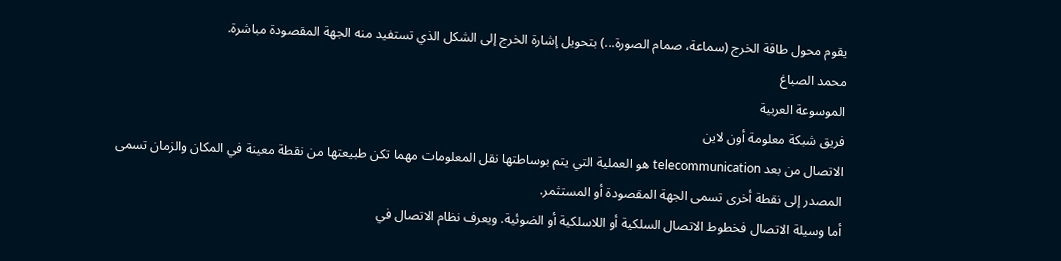يقوم محول طاقة الخرج (سماعة، صمام الصورة...) بتحويل إشارة الخرج إلى الشكل الذي تستفيد منه الجهة المقصودة مباشرة.
محمد الصباغ
الموسوعة العربية
فريق شبكة معلومة أون لاين
الاتصال من بعد telecommunication هو العملية التي يتم بوساطتها نقل المعلومات مهما تكن طبيعتها من نقطة معينة في المكان والزمان تسمى المصدر إلى نقطة أخرى تسمى الجهة المقصودة أو المستثمر.
أما وسيلة الاتصال فخطوط الاتصال السلكية أو اللاسلكية أو الضوئية. ويعرف نظام الاتصال في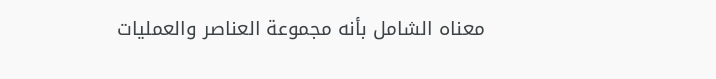معناه الشامل بأنه مجموعة العناصر والعمليات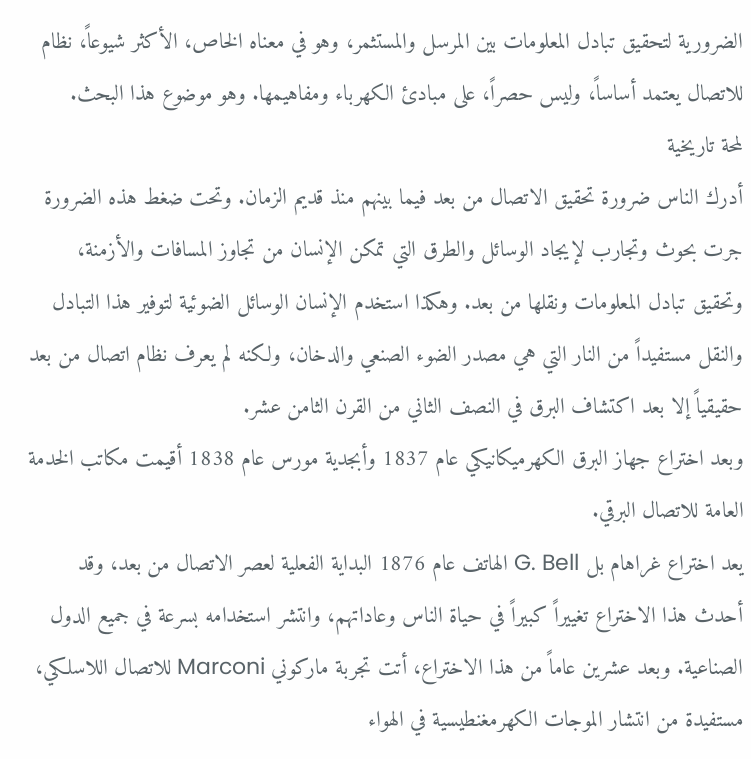الضرورية لتحقيق تبادل المعلومات بين المرسل والمستثمر، وهو في معناه الخاص، الأكثر شيوعاً، نظام للاتصال يعتمد أساساً، وليس حصراً، على مبادئ الكهرباء ومفاهيمها. وهو موضوع هذا البحث.
لمحة تاريخية
أدرك الناس ضرورة تحقيق الاتصال من بعد فيما بينهم منذ قديم الزمان. وتحت ضغط هذه الضرورة جرت بحوث وتجارب لإيجاد الوسائل والطرق التي تمكن الإنسان من تجاوز المسافات والأزمنة، وتحقيق تبادل المعلومات ونقلها من بعد. وهكذا استخدم الإنسان الوسائل الضوئية لتوفير هذا التبادل والنقل مستفيداً من النار التي هي مصدر الضوء الصنعي والدخان، ولكنه لم يعرف نظام اتصال من بعد حقيقياً إلا بعد اكتشاف البرق في النصف الثاني من القرن الثامن عشر.
وبعد اختراع جهاز البرق الكهرميكانيكي عام 1837 وأبجدية مورس عام 1838 أقيمت مكاتب الخدمة العامة للاتصال البرقي.
يعد اختراع غراهام بل G. Bell الهاتف عام 1876 البداية الفعلية لعصر الاتصال من بعد، وقد أحدث هذا الاختراع تغييراً كبيراً في حياة الناس وعاداتهم، وانتشر استخدامه بسرعة في جميع الدول الصناعية. وبعد عشرين عاماً من هذا الاختراع، أتت تجربة ماركوني Marconi للاتصال اللاسلكي، مستفيدة من انتشار الموجات الكهرمغنطيسية في الهواء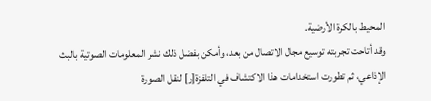المحيط بالكرة الأرضية.
وقد أتاحت تجربته توسيع مجال الاتصال من بعد، وأمكن بفضل ذلك نشر المعلومات الصوتية بالبث الإذاعي، ثم تطورت استخدامات هذا الاكتشاف في التلفزة[ر] لنقل الصورة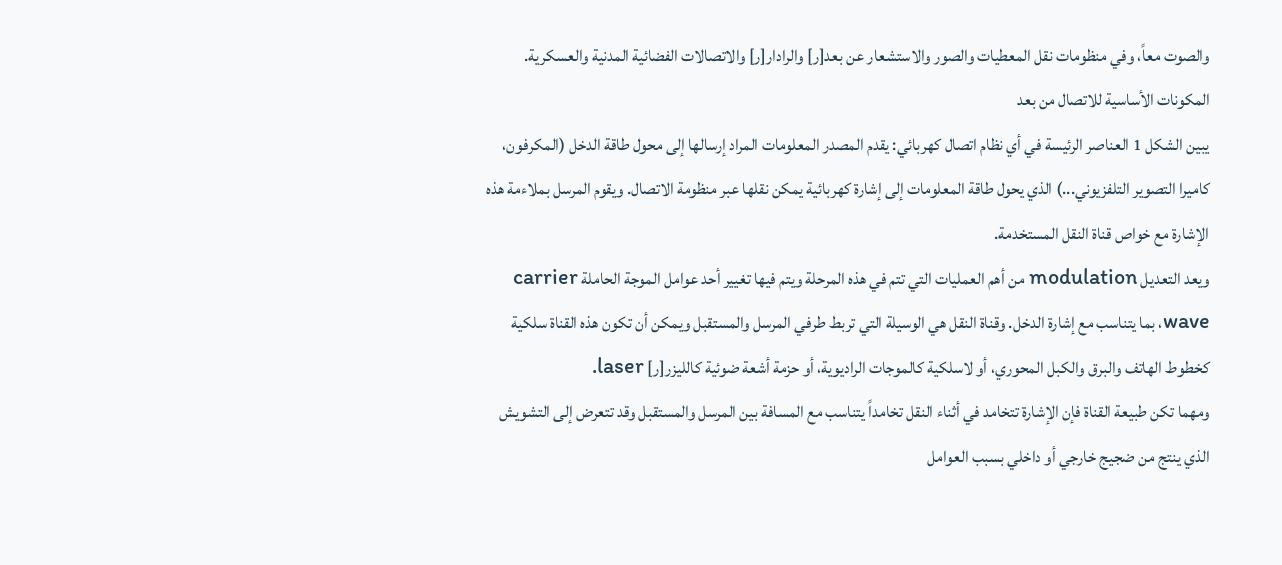والصوت معاً، وفي منظومات نقل المعطيات والصور والاستشعار عن بعد[ر] والرادار[ر] والاتصالات الفضائية المدنية والعسكرية.
المكونات الأساسية للاتصال من بعد
يبين الشكل 1 العناصر الرئيسة في أي نظام اتصال كهربائي: يقدم المصدر المعلومات المراد إرسالها إلى محول طاقة الدخل (المكرفون، كاميرا التصوير التلفزيوني...) الذي يحول طاقة المعلومات إلى إشارة كهربائية يمكن نقلها عبر منظومة الاتصال. ويقوم المرسل بملاءمة هذه الإشارة مع خواص قناة النقل المستخدمة.
ويعد التعديل modulation من أهم العمليات التي تتم في هذه المرحلة ويتم فيها تغيير أحد عوامل الموجة الحاملة carrier wave، بما يتناسب مع إشارة الدخل. وقناة النقل هي الوسيلة التي تربط طرفي المرسل والمستقبل ويمكن أن تكون هذه القناة سلكية كخطوط الهاتف والبرق والكبل المحوري، أو لاسلكية كالموجات الراديوية، أو حزمة أشعة ضوئية كالليزر[ر] laser.
ومهما تكن طبيعة القناة فإن الإشارة تتخامد في أثناء النقل تخامداً يتناسب مع المسافة بين المرسل والمستقبل وقد تتعرض إلى التشويش الذي ينتج من ضجيج خارجي أو داخلي بسبب العوامل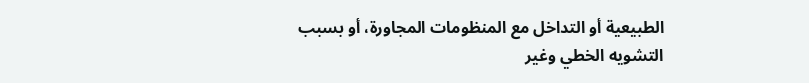الطبيعية أو التداخل مع المنظومات المجاورة، أو بسبب التشويه الخطي وغير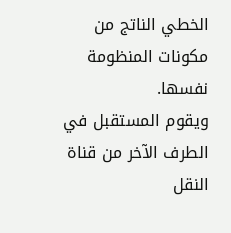الخطي الناتج من مكونات المنظومة نفسها.
ويقوم المستقبل في الطرف الآخر من قناة النقل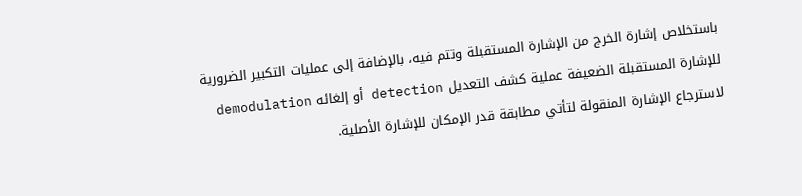باستخلاص إشارة الخرج من الإشارة المستقبلة وتتم فيه، بالإضافة إلى عمليات التكبير الضرورية للإشارة المستقبلة الضعيفة عملية كشف التعديل detection أو إلغائه demodulation لاسترجاع الإشارة المنقولة لتأتي مطابقة قدر الإمكان للإشارة الأصلية.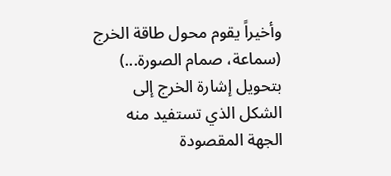وأخيراً يقوم محول طاقة الخرج (سماعة، صمام الصورة...) بتحويل إشارة الخرج إلى الشكل الذي تستفيد منه الجهة المقصودة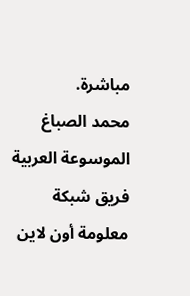مباشرة.
محمد الصباغ
الموسوعة العربية
فريق شبكة معلومة أون لاين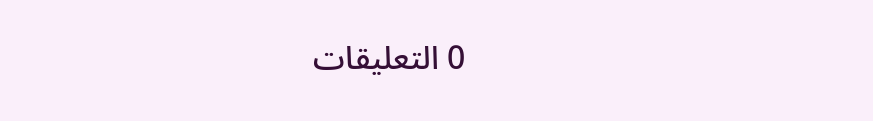0 التعليقات